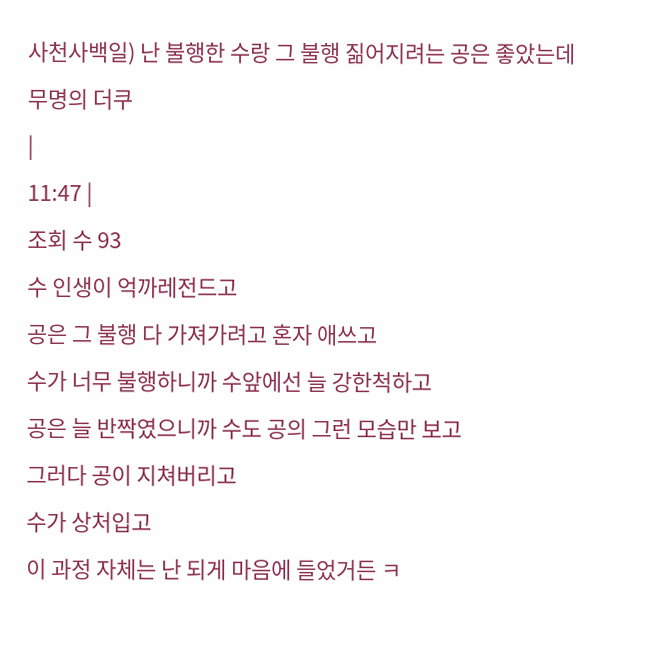사천사백일) 난 불행한 수랑 그 불행 짊어지려는 공은 좋았는데
무명의 더쿠
|
11:47 |
조회 수 93
수 인생이 억까레전드고
공은 그 불행 다 가져가려고 혼자 애쓰고
수가 너무 불행하니까 수앞에선 늘 강한척하고
공은 늘 반짝였으니까 수도 공의 그런 모습만 보고
그러다 공이 지쳐버리고
수가 상처입고
이 과정 자체는 난 되게 마음에 들었거든 ㅋ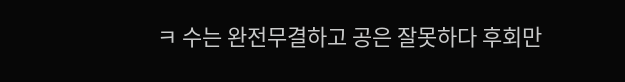ㅋ 수는 완전무결하고 공은 잘못하다 후회만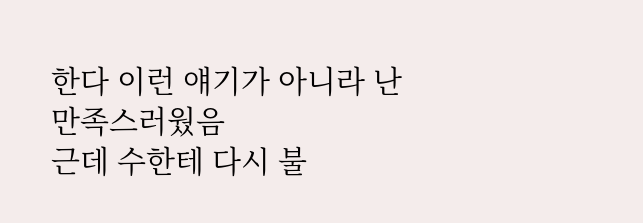한다 이런 얘기가 아니라 난 만족스러웠음
근데 수한테 다시 불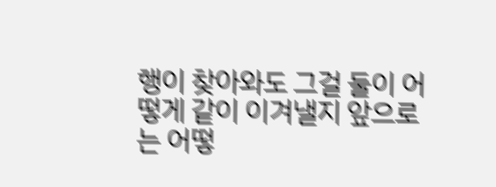행이 찾아와도 그걸 둘이 어떻게 같이 이겨낼지 앞으로는 어떻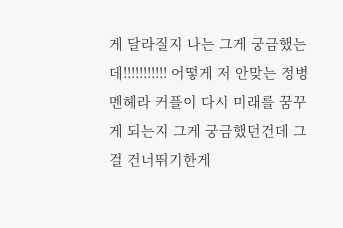게 달라질지 나는 그게 궁금했는데!!!!!!!!!!! 어떻게 저 안맞는 정병멘헤라 커플이 다시 미래를 꿈꾸게 되는지 그게 궁금했던건데 그걸 건너뛰기한게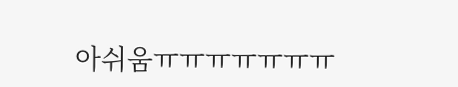아쉬움ㅠㅠㅠㅠㅠㅠㅠ